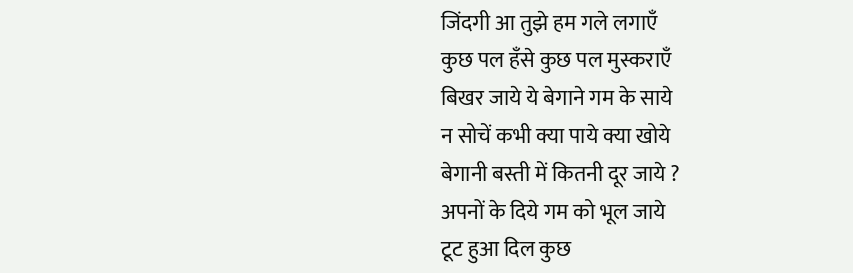जिंदगी आ तुझे हम गले लगाएँ
कुछ पल हँसे कुछ पल मुस्कराएँ
बिखर जाये ये बेगाने गम के साये
न सोचें कभी क्या पाये क्या खोये
बेगानी बस्ती में कितनी दूर जाये ?
अपनों के दिये गम को भूल जाये
टूट हुआ दिल कुछ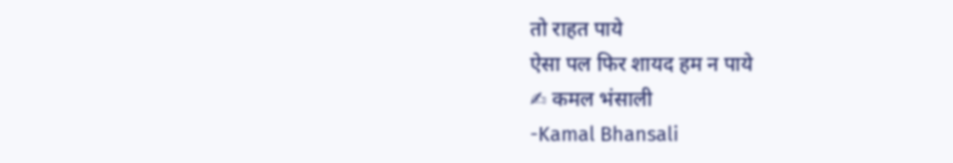तो राहत पाये
ऐसा पल फिर शायद हम न पाये
✍ कमल भंसाली
-Kamal Bhansali